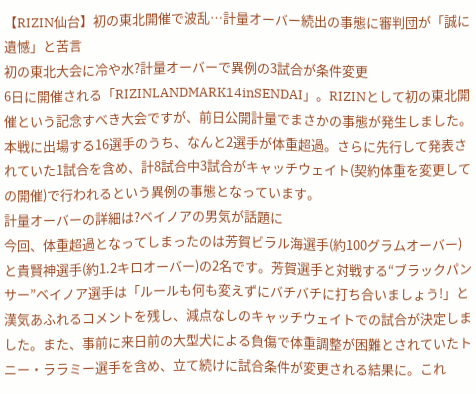【RIZIN仙台】初の東北開催で波乱…計量オーバー続出の事態に審判団が「誠に遺憾」と苦言
初の東北大会に冷や水?計量オーバーで異例の3試合が条件変更
6日に開催される「RIZINLANDMARK14inSENDAI」。RIZINとして初の東北開催という記念すべき大会ですが、前日公開計量でまさかの事態が発生しました。本戦に出場する16選手のうち、なんと2選手が体重超過。さらに先行して発表されていた1試合を含め、計8試合中3試合がキャッチウェイト(契約体重を変更しての開催)で行われるという異例の事態となっています。
計量オーバーの詳細は?ベイノアの男気が話題に
今回、体重超過となってしまったのは芳賀ビラル海選手(約100グラムオーバー)と貴賢神選手(約1.2キロオーバー)の2名です。芳賀選手と対戦する“ブラックパンサー”ベイノア選手は「ルールも何も変えずにバチバチに打ち合いましょう!」と漢気あふれるコメントを残し、減点なしのキャッチウェイトでの試合が決定しました。また、事前に来日前の大型犬による負傷で体重調整が困難とされていたトニー・ララミー選手を含め、立て続けに試合条件が変更される結果に。これ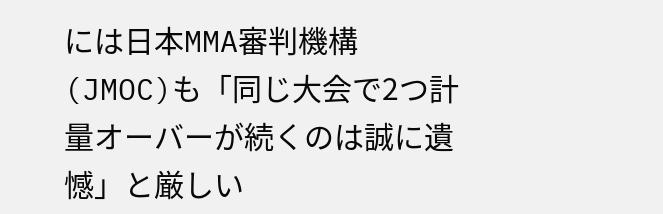には日本MMA審判機構(JMOC)も「同じ大会で2つ計量オーバーが続くのは誠に遺憾」と厳しい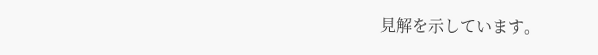見解を示しています。